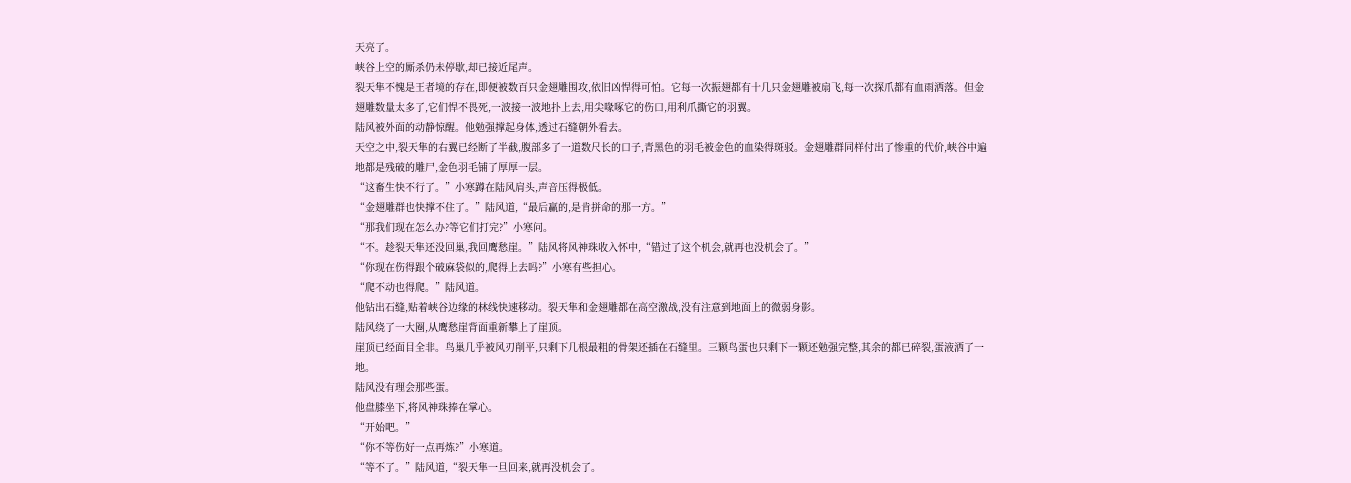天亮了。
峡谷上空的厮杀仍未停歇,却已接近尾声。
裂天隼不愧是王者境的存在,即便被数百只金翅雕围攻,依旧凶悍得可怕。它每一次振翅都有十几只金翅雕被扇飞,每一次探爪都有血雨洒落。但金翅雕数量太多了,它们悍不畏死,一波接一波地扑上去,用尖喙啄它的伤口,用利爪撕它的羽翼。
陆风被外面的动静惊醒。他勉强撑起身体,透过石缝朝外看去。
天空之中,裂天隼的右翼已经断了半截,腹部多了一道数尺长的口子,青黑色的羽毛被金色的血染得斑驳。金翅雕群同样付出了惨重的代价,峡谷中遍地都是残破的雕尸,金色羽毛铺了厚厚一层。
“这畜生快不行了。”小寒蹲在陆风肩头,声音压得极低。
“金翅雕群也快撑不住了。”陆风道,“最后赢的,是肯拼命的那一方。”
“那我们现在怎么办?等它们打完?”小寒问。
“不。趁裂天隼还没回巢,我回鹰愁崖。”陆风将风神珠收入怀中,“错过了这个机会,就再也没机会了。”
“你现在伤得跟个破麻袋似的,爬得上去吗?”小寒有些担心。
“爬不动也得爬。”陆风道。
他钻出石缝,贴着峡谷边缘的林线快速移动。裂天隼和金翅雕都在高空激战,没有注意到地面上的微弱身影。
陆风绕了一大圈,从鹰愁崖背面重新攀上了崖顶。
崖顶已经面目全非。鸟巢几乎被风刃削平,只剩下几根最粗的骨架还插在石缝里。三颗鸟蛋也只剩下一颗还勉强完整,其余的都已碎裂,蛋液洒了一地。
陆风没有理会那些蛋。
他盘膝坐下,将风神珠捧在掌心。
“开始吧。”
“你不等伤好一点再炼?”小寒道。
“等不了。”陆风道,“裂天隼一旦回来,就再没机会了。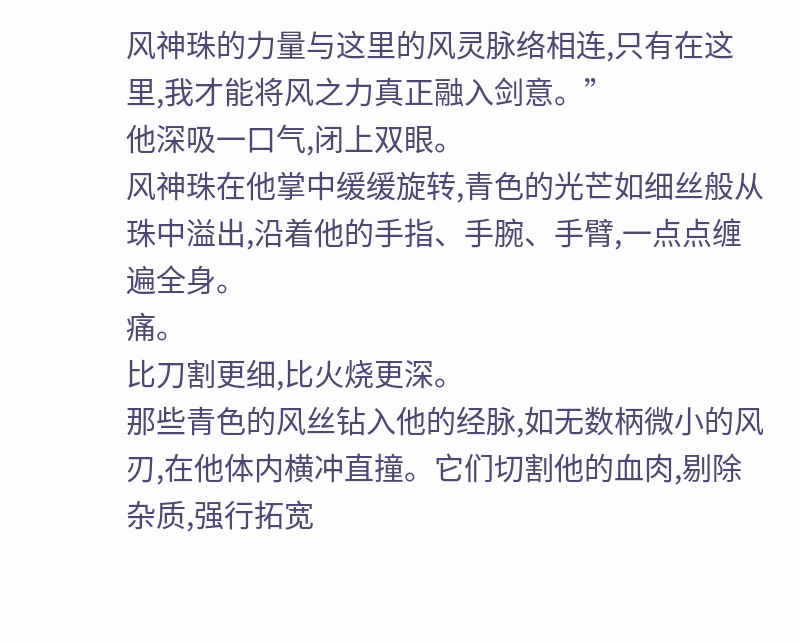风神珠的力量与这里的风灵脉络相连,只有在这里,我才能将风之力真正融入剑意。”
他深吸一口气,闭上双眼。
风神珠在他掌中缓缓旋转,青色的光芒如细丝般从珠中溢出,沿着他的手指、手腕、手臂,一点点缠遍全身。
痛。
比刀割更细,比火烧更深。
那些青色的风丝钻入他的经脉,如无数柄微小的风刃,在他体内横冲直撞。它们切割他的血肉,剔除杂质,强行拓宽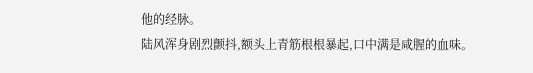他的经脉。
陆风浑身剧烈颤抖,额头上青筋根根暴起,口中满是咸腥的血味。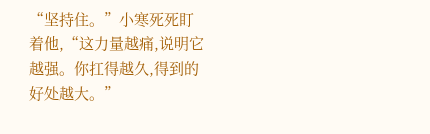“坚持住。”小寒死死盯着他,“这力量越痛,说明它越强。你扛得越久,得到的好处越大。”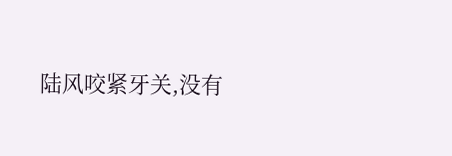陆风咬紧牙关,没有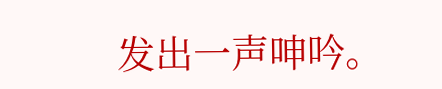发出一声呻吟。